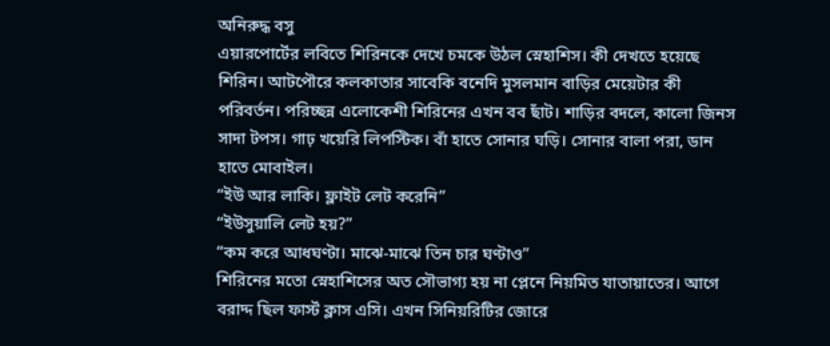অনিরুদ্ধ বসু
এয়ারপোর্টের লবিতে শিরিনকে দেখে চমকে উঠল স্নেহাশিস। কী দেখতে হয়েছে শিরিন। আটপৌরে কলকাতার সাবেকি বনেদি মুসলমান বাড়ির মেয়েটার কী পরিবর্তন। পরিচ্ছন্ন এলোকেশী শিরিনের এখন বব ছাঁট। শাড়ির বদলে, কালো জিনস সাদা টপস। গাঢ় খয়েরি লিপস্টিক। বাঁ হাতে সোনার ঘড়ি। সোনার বালা পরা, ডান হাতে মোবাইল।
“ইউ আর লাকি। ফ্লাইট লেট করেনি”
“ইউসুয়ালি লেট হয়?”
“কম করে আধঘণ্টা। মাঝে-মাঝে তিন চার ঘণ্টাও”
শিরিনের মতো স্নেহাশিসের অত সৌভাগ্য হয় না প্লেনে নিয়মিত যাতায়াতের। আগে বরাদ্দ ছিল ফার্স্ট ক্লাস এসি। এখন সিনিয়রিটির জোরে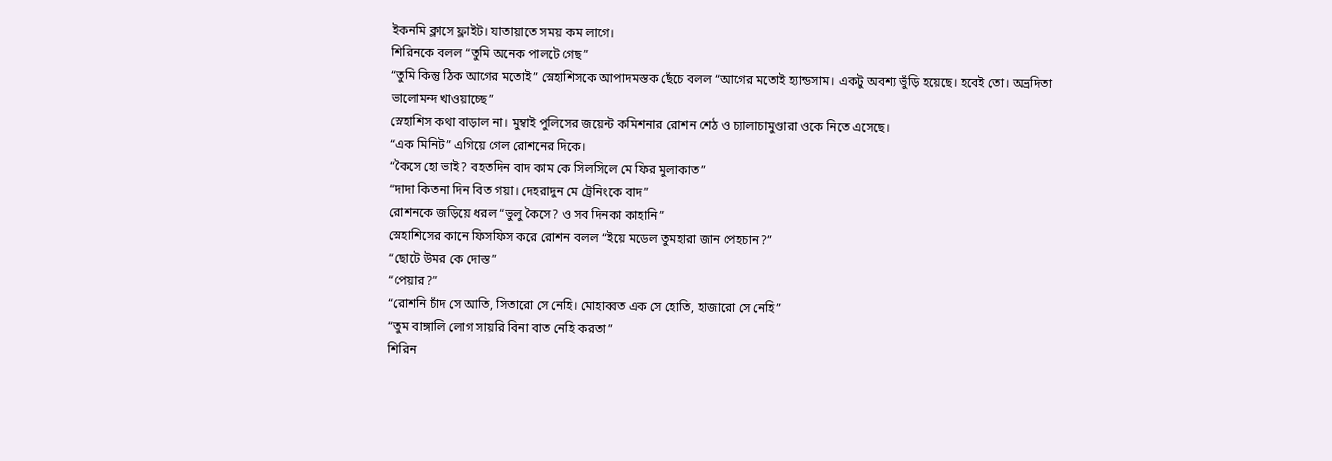ইকনমি ক্লাসে ফ্লাইট। যাতায়াতে সময় কম লাগে।
শিরিনকে বলল “তুমি অনেক পালটে গেছ”
“তুমি কিন্তু ঠিক আগের মতোই” স্নেহাশিসকে আপাদমস্তক ছেঁচে বলল “আগের মতোই হ্যান্ডসাম। একটু অবশ্য ভুঁড়ি হয়েছে। হবেই তো। অভ্রদিতা ভালোমন্দ খাওয়াচ্ছে”
স্নেহাশিস কথা বাড়াল না। মুম্বাই পুলিসের জয়েন্ট কমিশনার রোশন শেঠ ও চ্যালাচামুণ্ডারা ওকে নিতে এসেছে।
“এক মিনিট” এগিয়ে গেল রোশনের দিকে।
“কৈসে হো ভাই? বহতদিন বাদ কাম কে সিলসিলে মে ফির মুলাকাত”
“দাদা কিতনা দিন বিত গয়া। দেহরাদুন মে ট্রেনিংকে বাদ”
রোশনকে জড়িয়ে ধরল “ভুলু কৈসে? ও সব দিনকা কাহানি”
স্নেহাশিসের কানে ফিসফিস করে রোশন বলল “ইয়ে মডেল তুমহারা জান পেহচান?”
“ছোটে উমর কে দোস্ত”
“পেয়ার?”
“রোশনি চাঁদ সে আতি, সিতারো সে নেহি। মোহাব্বত এক সে হোতি, হাজারো সে নেহি”
“তুম বাঙ্গালি লোগ সায়রি বিনা বাত নেহি করতা”
শিরিন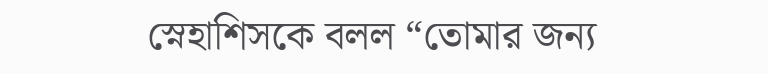স্নেহাশিসকে বলল “তোমার জন্য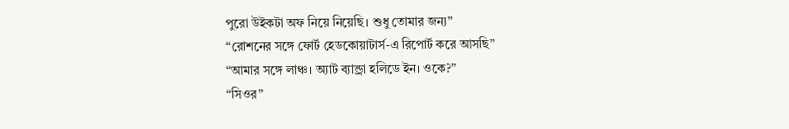পুরো উইকটা অফ নিয়ে নিয়েছি। শুধু তোমার জন্য”
“রোশনের সঙ্গে ফোর্ট হেডকোয়াটার্স-এ রিপোর্ট করে আসছি”
“আমার সঙ্গে লাঞ্চ। অ্যাট ব্যান্ড্রা হলিডে ইন। ওকে?”
“সিওর”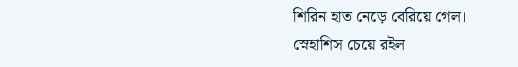শিরিন হাত নেড়ে বেরিয়ে গেল। স্নেহাশিস চেয়ে রইল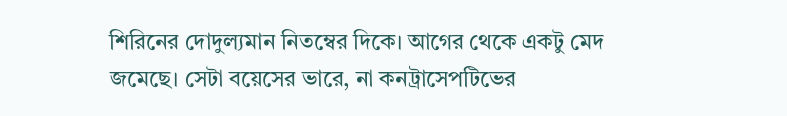শিরিনের দোদুল্যমান নিতম্বের দিকে। আগের থেকে একটু মেদ জমেছে। সেটা বয়েসের ভারে, না কনট্রাসেপটিভের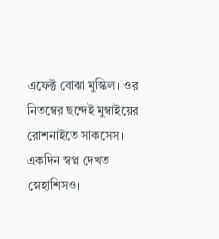এফেক্ট বোঝা মুস্কিল। ওর নিতম্বের ছন্দেই মুম্বাইয়ের রোশনাইতে সাকসেস। একদিন স্বপ্ন দেখত স্নেহাশিসও।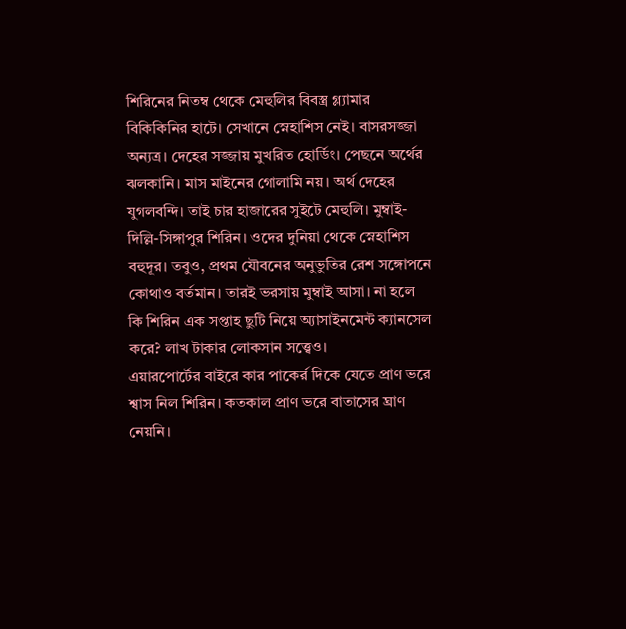শিরিনের নিতম্ব থেকে মেহুলির বিবস্ত্র গ্ল্যামার বিকিকিনির হাটে। সেখানে স্নেহাশিস নেই। বাসরসজ্জা অন্যত্র। দেহের সজ্জায় মুখরিত হোর্ডিং। পেছনে অর্থের ঝলকানি। মাস মাইনের গোলামি নয়। অর্থ দেহের যুগলবন্দি। তাই চার হাজারের সুইটে মেহুলি। মুম্বাই-দিল্লি-সিঙ্গাপুর শিরিন। ওদের দুনিয়া থেকে স্নেহাশিস বহুদূর। তবুও, প্রথম যৌবনের অনুভুতির রেশ সঙ্গোপনে কোথাও বর্তমান। তারই ভরসায় মুম্বাই আসা। না হলে কি শিরিন এক সপ্তাহ ছুটি নিয়ে অ্যাসাইনমেন্ট ক্যানসেল করে? লাখ টাকার লোকসান সত্ত্বেও।
এয়ারপোর্টের বাইরে কার পাকের্র দিকে যেতে প্রাণ ভরে শ্বাস নিল শিরিন। কতকাল প্রাণ ভরে বাতাসের ঘ্রাণ নেয়নি।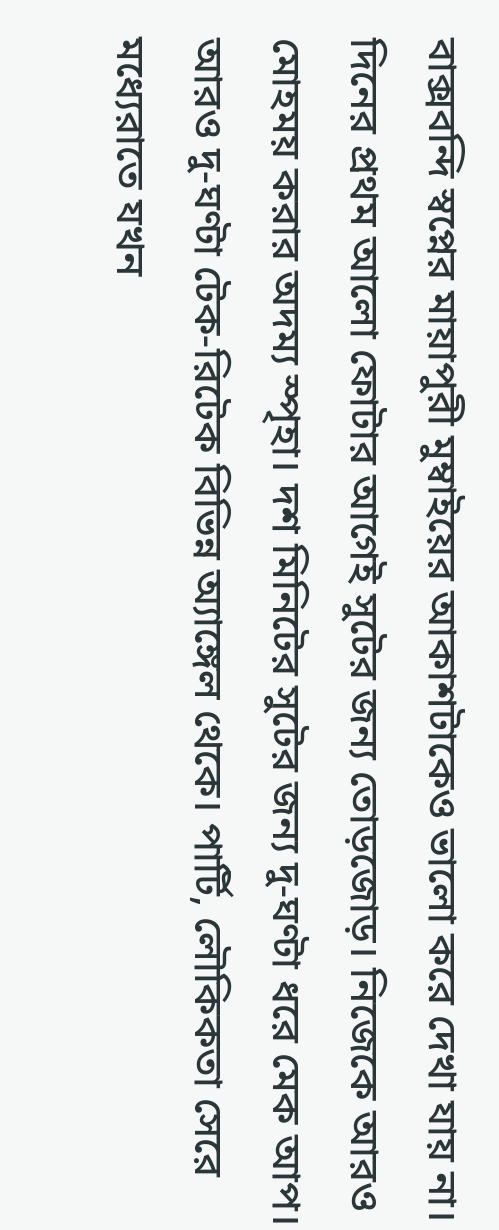বাক্সবন্দি স্বপ্নের মায়াপুরী মুম্বাইয়ের আকাশটাকেও ভালো করে দেখা যায় না। দিনের প্রথম আলো ফোটার আগেই সুটের জন্য তোড়জোড়। নিজেকে আরও মোহময় করার অদম্য স্পৃহা। দশ মিনিটের সুটের জন্য দু-ঘণ্টা ধরে মেক আপ। আরও দু-ঘণ্টা টেক-রিটেক বিভিন্ন অ্যাঙ্গেল থেকে। পার্টি, লৌকিকতা সেরে মধ্যেরাতে যখন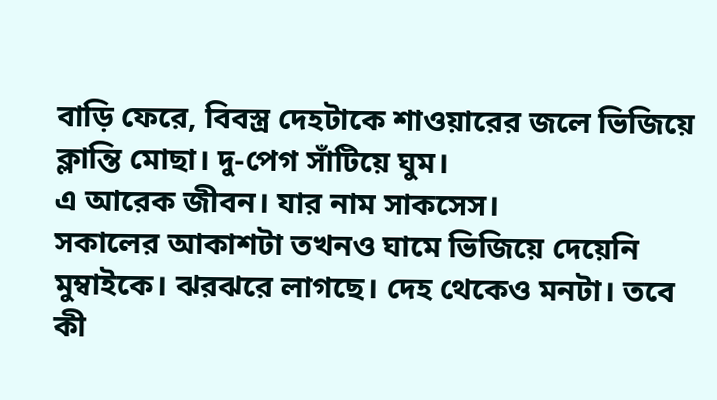বাড়ি ফেরে, বিবস্ত্র দেহটাকে শাওয়ারের জলে ভিজিয়ে ক্লান্তি মোছা। দু-পেগ সাঁটিয়ে ঘুম।
এ আরেক জীবন। যার নাম সাকসেস।
সকালের আকাশটা তখনও ঘামে ভিজিয়ে দেয়েনি মুম্বাইকে। ঝরঝরে লাগছে। দেহ থেকেও মনটা। তবে কী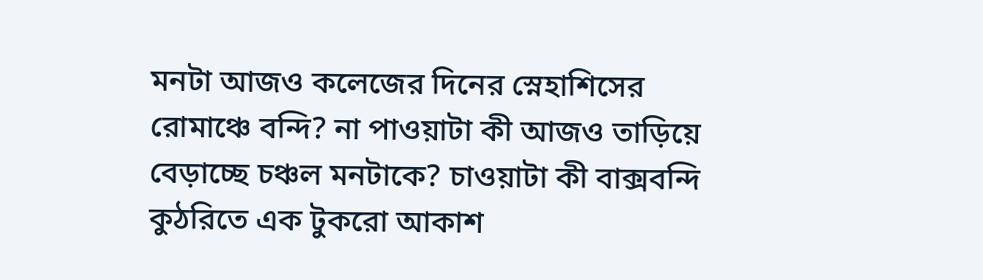মনটা আজও কলেজের দিনের স্নেহাশিসের রোমাঞ্চে বন্দি? না পাওয়াটা কী আজও তাড়িয়ে বেড়াচ্ছে চঞ্চল মনটাকে? চাওয়াটা কী বাক্সবন্দি কুঠরিতে এক টুকরো আকাশ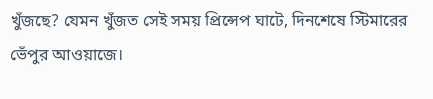খুঁজছে? যেমন খুঁজত সেই সময় প্রিন্সেপ ঘাটে, দিনশেষে স্টিমারের ভেঁপুর আওয়াজে।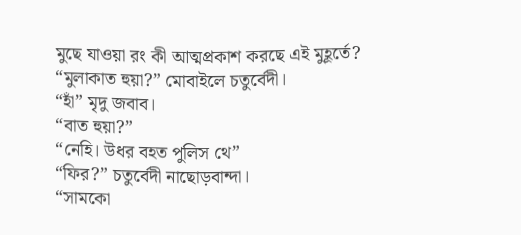মুছে যাওয়া রং কী আত্মপ্রকাশ করছে এই মুহূর্তে?
“মুলাকাত হুয়া?” মোবাইলে চতুর্বেদী।
“হাঁ” মৃদু জবাব।
“বাত হুয়া?”
“নেহি। উধর বহত পুলিস থে”
“ফির?” চতুর্বেদী নাছোড়বান্দা।
“সামকো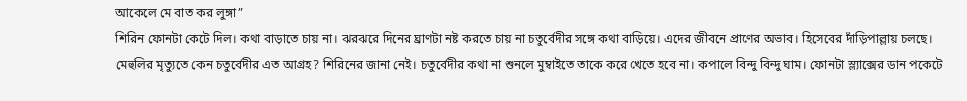আকেলে মে বাত কর লুঙ্গা”
শিরিন ফোনটা কেটে দিল। কথা বাড়াতে চায় না। ঝরঝরে দিনের ঘ্রাণটা নষ্ট করতে চায় না চতুর্বেদীর সঙ্গে কথা বাড়িয়ে। এদের জীবনে প্রাণের অভাব। হিসেবের দাঁড়িপাল্লায় চলছে। মেহুলির মৃত্যুতে কেন চতুর্বেদীর এত আগ্রহ? শিরিনের জানা নেই। চতুর্বেদীর কথা না শুনলে মুম্বাইতে তাকে করে খেতে হবে না। কপালে বিন্দু বিন্দু ঘাম। ফোনটা স্ল্যাক্সের ডান পকেটে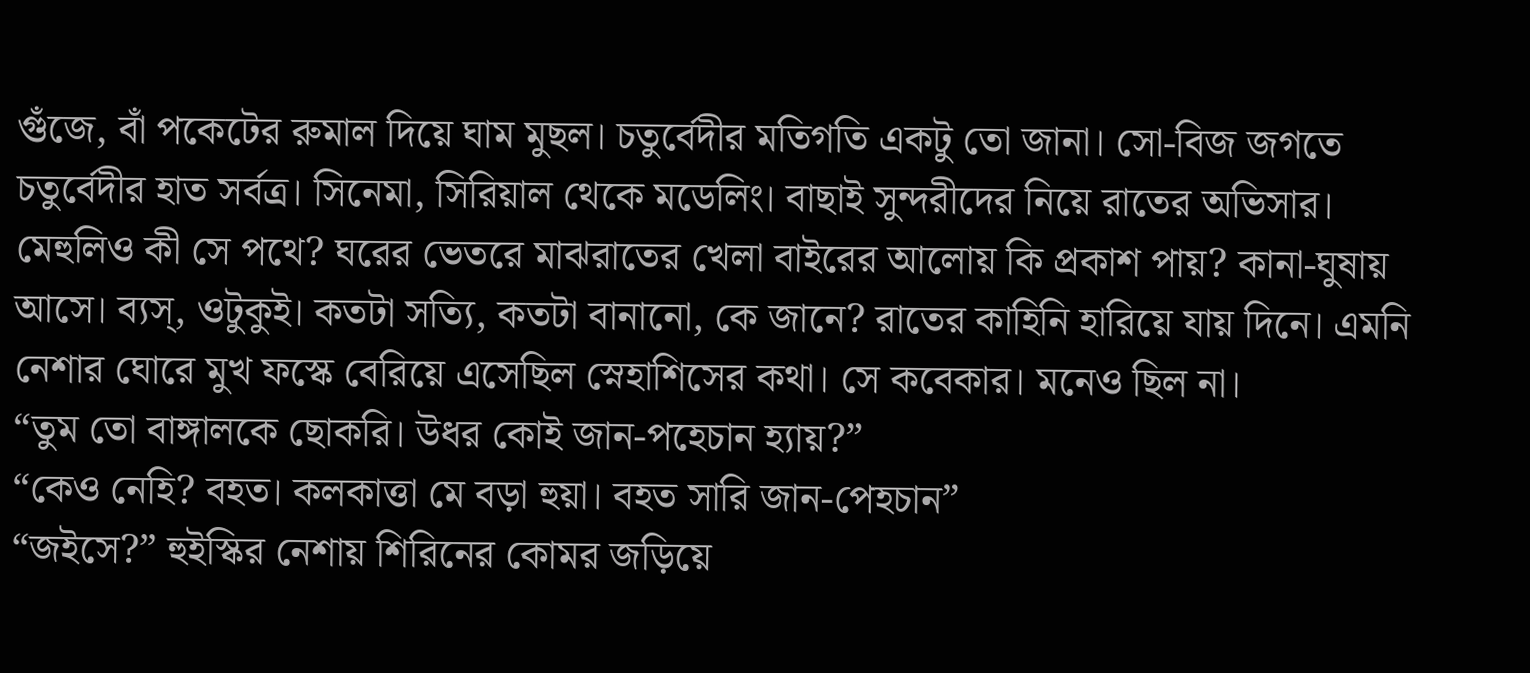গুঁজে, বাঁ পকেটের রুমাল দিয়ে ঘাম মুছল। চতুর্বেদীর মতিগতি একটু তো জানা। সো-বিজ জগতে চতুর্বেদীর হাত সর্বত্র। সিনেমা, সিরিয়াল থেকে মডেলিং। বাছাই সুন্দরীদের নিয়ে রাতের অভিসার। মেহুলিও কী সে পথে? ঘরের ভেতরে মাঝরাতের খেলা বাইরের আলোয় কি প্রকাশ পায়? কানা-ঘুষায় আসে। ব্যস্, ওটুকুই। কতটা সত্যি, কতটা বানানো, কে জানে? রাতের কাহিনি হারিয়ে যায় দিনে। এমনি নেশার ঘোরে মুখ ফস্কে বেরিয়ে এসেছিল স্নেহাশিসের কথা। সে কবেকার। মনেও ছিল না।
“তুম তো বাঙ্গালকে ছোকরি। উধর কোই জান-পহেচান হ্যায়?”
“কেও নেহি? বহত। কলকাত্তা মে বড়া হুয়া। বহত সারি জান-পেহচান”
“জইসে?” হুইস্কির নেশায় শিরিনের কোমর জড়িয়ে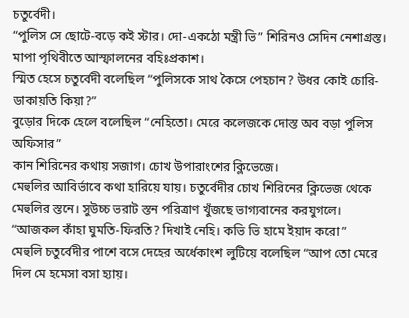চতুর্বেদী।
“পুলিস সে ছোটে-বড়ে কই স্টার। দো-একঠো মন্ত্রী ভি” শিরিনও সেদিন নেশাগ্রস্ত। মাপা পৃথিবীতে আস্ফালনের বহিঃপ্রকাশ।
স্মিত হেসে চতুর্বেদী বলেছিল “পুলিসকে সাথ কৈসে পেহচান? উধর কোই চোরি-ডাকায়তি কিয়া?”
বুড়োর দিকে হেলে বলেছিল “নেহিতো। মেরে কলেজকে দোস্ত অব বড়া পুলিস অফিসার”
কান শিরিনের কথায় সজাগ। চোখ উপারাংশের ক্লিভেজে।
মেহুলির আবির্ভাবে কথা হারিয়ে যায়। চতুর্বেদীর চোখ শিরিনের ক্লিভেজ থেকে মেহুলির স্তনে। সুউচ্চ ভরাট স্তন পরিত্রাণ খুঁজছে ভাগ্যবানের করযুগলে।
“আজকল কাঁহা ঘুমতি-ফিরতি? দিখাই নেহি। কভি ভি হামে ইয়াদ করো”
মেহুলি চতুর্বেদীর পাশে বসে দেহের অর্ধেকাংশ লুটিয়ে বলেছিল “আপ তো মেরে দিল মে হমেসা বসা হ্যায়।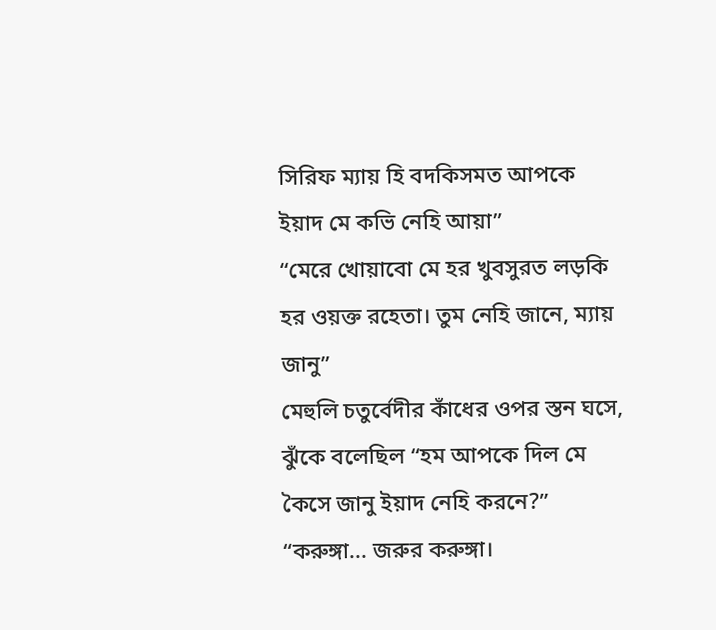সিরিফ ম্যায় হি বদকিসমত আপকে ইয়াদ মে কভি নেহি আয়া”
“মেরে খোয়াবো মে হর খুবসুরত লড়কি হর ওয়ক্ত রহেতা। তুম নেহি জানে, ম্যায় জানু”
মেহুলি চতুর্বেদীর কাঁধের ওপর স্তন ঘসে, ঝুঁকে বলেছিল “হম আপকে দিল মে কৈসে জানু ইয়াদ নেহি করনে?”
“করুঙ্গা... জরুর করুঙ্গা।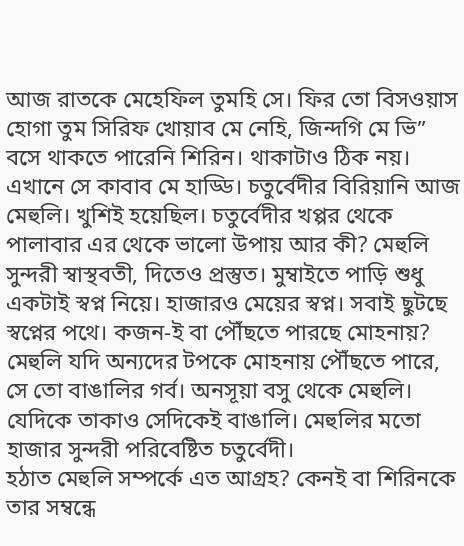আজ রাতকে মেহেফিল তুমহি সে। ফির তো বিসওয়াস হোগা তুম সিরিফ খোয়াব মে নেহি, জিন্দগি মে ভি”
বসে থাকতে পারেনি শিরিন। থাকাটাও ঠিক নয়। এখানে সে কাবাব মে হাড্ডি। চতুর্বেদীর বিরিয়ানি আজ মেহুলি। খুশিই হয়েছিল। চতুর্বেদীর খপ্পর থেকে পালাবার এর থেকে ভালো উপায় আর কী? মেহুলি সুন্দরী স্বাস্থবতী, দিতেও প্রস্তুত। মুম্বাইতে পাড়ি শুধু একটাই স্বপ্ন নিয়ে। হাজারও মেয়ের স্বপ্ন। সবাই ছুটছে স্বপ্নের পথে। কজন-ই বা পৌঁছতে পারছে মোহনায়? মেহুলি যদি অন্যদের টপকে মোহনায় পৌঁছতে পারে, সে তো বাঙালির গর্ব। অনসূয়া বসু থেকে মেহুলি। যেদিকে তাকাও সেদিকেই বাঙালি। মেহুলির মতো হাজার সুন্দরী পরিবেষ্টিত চতুর্বেদী।
হঠাত মেহুলি সম্পর্কে এত আগ্রহ? কেনই বা শিরিনকে তার সম্বন্ধে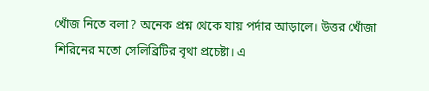খোঁজ নিতে বলা? অনেক প্রশ্ন থেকে যায় পর্দার আড়ালে। উত্তর খোঁজা শিরিনের মতো সেলিব্রিটির বৃথা প্রচেষ্টা। এ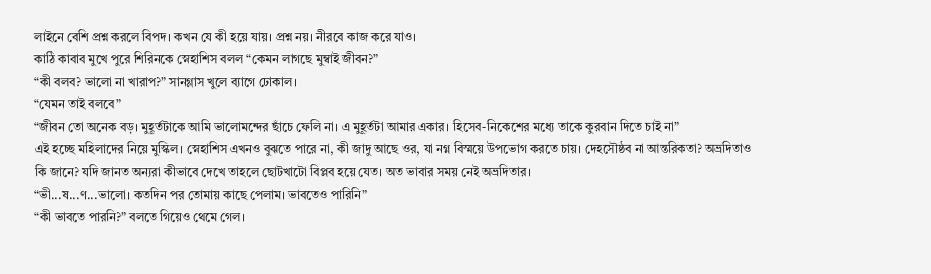লাইনে বেশি প্রশ্ন করলে বিপদ। কখন যে কী হয়ে যায়। প্রশ্ন নয়। নীরবে কাজ করে যাও।
কাঠি কাবাব মুখে পুরে শিরিনকে স্নেহাশিস বলল “কেমন লাগছে মুম্বাই জীবন?”
“কী বলব? ভালো না খারাপ?” সানগ্লাস খুলে ব্যাগে ঢোকাল।
“যেমন তাই বলবে”
“জীবন তো অনেক বড়। মুহূর্তটাকে আমি ভালোমন্দের ছাঁচে ফেলি না। এ মুহূর্তটা আমার একার। হিসেব-নিকেশের মধ্যে তাকে কুরবান দিতে চাই না”
এই হচ্ছে মহিলাদের নিয়ে মুস্কিল। স্নেহাশিস এখনও বুঝতে পারে না, কী জাদু আছে ওর, যা নগ্ন বিস্ময়ে উপভোগ করতে চায়। দেহসৌষ্ঠব না আন্তরিকতা? অভ্রদিতাও কি জানে? যদি জানত অন্যরা কীভাবে দেখে তাহলে ছোটখাটো বিপ্লব হয়ে যেত। অত ভাবার সময় নেই অভ্রদিতার।
“ভী...ষ...ণ...ভালো। কতদিন পর তোমায় কাছে পেলাম। ভাবতেও পারিনি”
“কী ভাবতে পারনি?” বলতে গিয়েও থেমে গেল।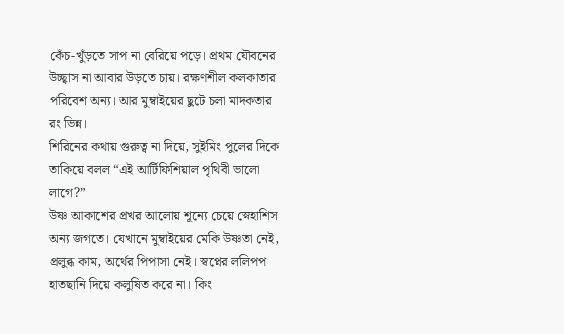কেঁচ-খুঁড়তে সাপ না বেরিয়ে পড়ে। প্রথম যৌবনের উচ্ছ্বাস না আবার উড়তে চায়। রক্ষণশীল কলকাতার পরিবেশ অন্য। আর মুম্বাইয়ের ছুটে চলা মাদকতার রং ভিন্ন।
শিরিনের কথায় গুরুত্ব না দিয়ে, সুইমিং পুলের দিকে তাকিয়ে বলল “এই আর্টিফিশিয়াল পৃথিবী ভালো লাগে?”
উষ্ণ আকাশের প্রখর আলোয় শূন্যে চেয়ে স্নেহাশিস অন্য জগতে। যেখানে মুম্বাইয়ের মেকি উষ্ণতা নেই, প্রলুব্ধ কাম, অর্থের পিপাসা নেই। স্বপ্নের ললিপপ হাতছানি দিয়ে কলুষিত করে না। কিং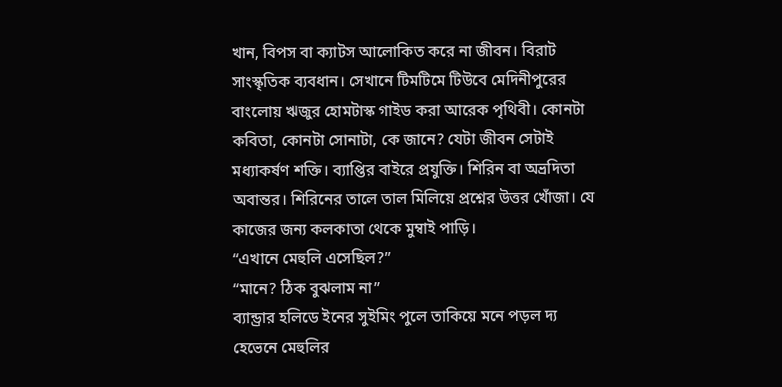খান, বিপস বা ক্যাটস আলোকিত করে না জীবন। বিরাট সাংস্কৃতিক ব্যবধান। সেখানে টিমটিমে টিউবে মেদিনীপুরের বাংলোয় ঋজুর হোমটাস্ক গাইড করা আরেক পৃথিবী। কোনটা কবিতা, কোনটা সোনাটা, কে জানে? যেটা জীবন সেটাই মধ্যাকর্ষণ শক্তি। ব্যাপ্তির বাইরে প্রযুক্তি। শিরিন বা অভ্রদিতা অবান্তর। শিরিনের তালে তাল মিলিয়ে প্রশ্নের উত্তর খোঁজা। যে কাজের জন্য কলকাতা থেকে মুম্বাই পাড়ি।
“এখানে মেহুলি এসেছিল?”
“মানে? ঠিক বুঝলাম না”
ব্যান্ড্রার হলিডে ইনের সুইমিং পুলে তাকিয়ে মনে পড়ল দ্য হেভেনে মেহুলির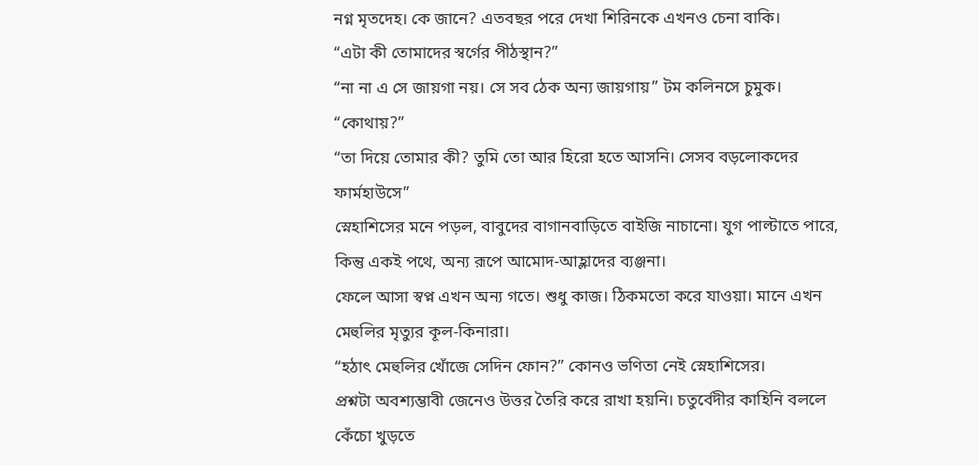নগ্ন মৃতদেহ। কে জানে? এতবছর পরে দেখা শিরিনকে এখনও চেনা বাকি।
“এটা কী তোমাদের স্বর্গের পীঠস্থান?”
“না না এ সে জায়গা নয়। সে সব ঠেক অন্য জায়গায়” টম কলিনসে চুমুক।
“কোথায়?”
“তা দিয়ে তোমার কী? তুমি তো আর হিরো হতে আসনি। সেসব বড়লোকদের ফার্মহাউসে”
স্নেহাশিসের মনে পড়ল, বাবুদের বাগানবাড়িতে বাইজি নাচানো। যুগ পাল্টাতে পারে, কিন্তু একই পথে, অন্য রূপে আমোদ-আহ্লাদের ব্যঞ্জনা।
ফেলে আসা স্বপ্ন এখন অন্য গতে। শুধু কাজ। ঠিকমতো করে যাওয়া। মানে এখন মেহুলির মৃত্যুর কূল-কিনারা।
“হঠাৎ মেহুলির খোঁজে সেদিন ফোন?” কোনও ভণিতা নেই স্নেহাশিসের।
প্রশ্নটা অবশ্যম্ভাবী জেনেও উত্তর তৈরি করে রাখা হয়নি। চতুর্বেদীর কাহিনি বললে কেঁচো খুড়তে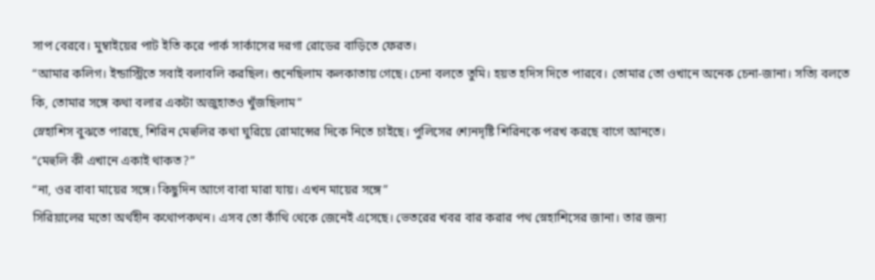সাপ বেরবে। মুম্বাইয়ের পাট ইতি করে পার্ক সার্কাসের দরগা রোডের বাড়িতে ফেরত।
“আমার কলিগ। ইন্ডাস্ট্রিতে সবাই বলাবলি করছিল। শুনেছিলাম কলকাতায় গেছে। চেনা বলতে তুমি। হয়ত হদিস দিতে পারবে। তোমার তো ওখানে অনেক চেনা-জানা। সত্যি বলতে কি, তোমার সঙ্গে কথা বলার একটা অজুহাতও খুঁজছিলাম”
স্নেহাশিস বুঝতে পারছে, শিরিন মেহুলির কথা ঘুরিয়ে রোমান্সের দিকে নিতে চাইছে। পুলিসের শ্যেনদৃষ্টি শিরিনকে পরখ করছে বাগে আনতে।
“মেহুলি কী এখানে একাই থাকত?”
“না, ওর বাবা মায়ের সঙ্গে। কিছুদিন আগে বাবা মারা যায়। এখন মায়ের সঙ্গে”
সিরিয়ালের মতো অর্থহীন কথোপকথন। এসব তো কাঁথি থেকে জেনেই এসেছে। ভেতরের খবর বার করার পথ স্নেহাশিসের জানা। তার জন্য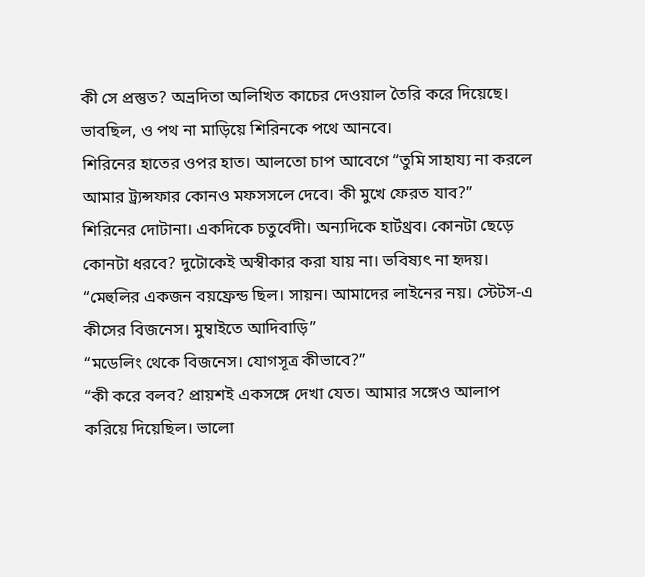কী সে প্রস্তুত? অভ্রদিতা অলিখিত কাচের দেওয়াল তৈরি করে দিয়েছে। ভাবছিল, ও পথ না মাড়িয়ে শিরিনকে পথে আনবে।
শিরিনের হাতের ওপর হাত। আলতো চাপ আবেগে “তুমি সাহায্য না করলে আমার ট্র্যন্সফার কোনও মফসসলে দেবে। কী মুখে ফেরত যাব?”
শিরিনের দোটানা। একদিকে চতুর্বেদী। অন্যদিকে হার্টথ্রব। কোনটা ছেড়ে কোনটা ধরবে? দুটোকেই অস্বীকার করা যায় না। ভবিষ্যৎ না হৃদয়।
“মেহুলির একজন বয়ফ্রেন্ড ছিল। সায়ন। আমাদের লাইনের নয়। স্টেটস-এ কীসের বিজনেস। মুম্বাইতে আদিবাড়ি”
“মডেলিং থেকে বিজনেস। যোগসূত্র কীভাবে?”
“কী করে বলব? প্রায়শই একসঙ্গে দেখা যেত। আমার সঙ্গেও আলাপ করিয়ে দিয়েছিল। ভালো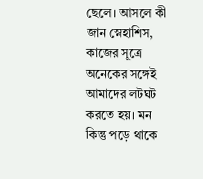ছেলে। আসলে কী জান স্নেহাশিস, কাজের সূত্রে অনেকের সঙ্গেই আমাদের লটঘট করতে হয়। মন কিন্তু পড়ে থাকে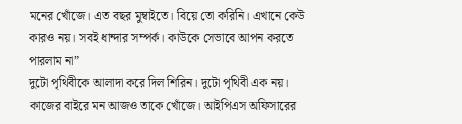মনের খোঁজে। এত বছর মুম্বাইতে। বিয়ে তো করিনি। এখানে কেউ কারও নয়। সবই ধান্দার সম্পর্ক। কাউকে সেভাবে আপন করতে পারলাম না”
দুটো পৃথিবীকে আলাদা করে দিল শিরিন। দুটো পৃথিবী এক নয়। কাজের বাইরে মন আজও তাকে খোঁজে। আইপিএস অফিসারের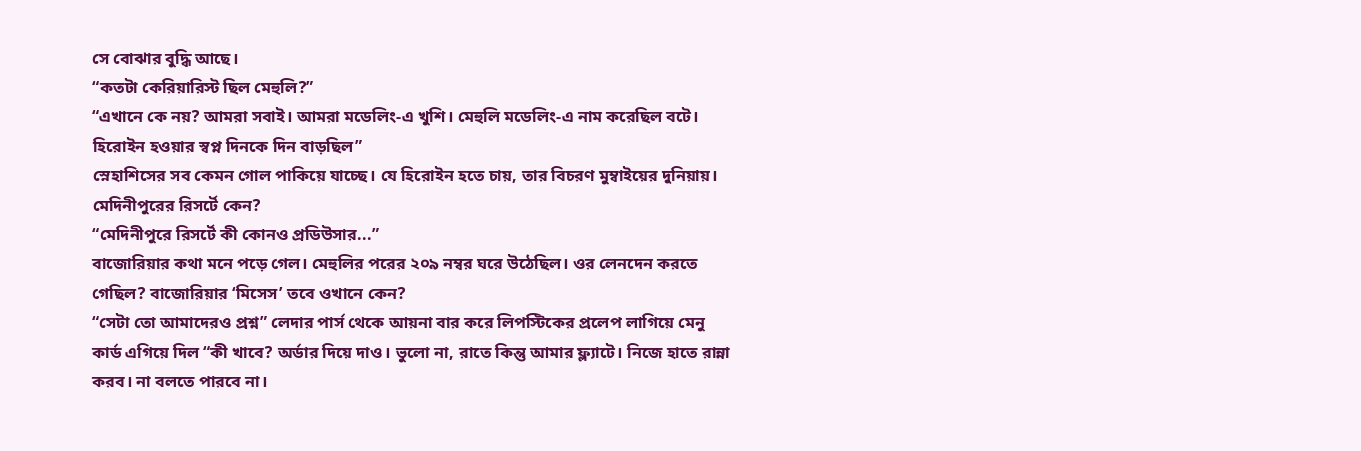সে বোঝার বুদ্ধি আছে।
“কতটা কেরিয়ারিস্ট ছিল মেহুলি?”
“এখানে কে নয়? আমরা সবাই। আমরা মডেলিং-এ খুশি। মেহুলি মডেলিং-এ নাম করেছিল বটে। হিরোইন হওয়ার স্বপ্ন দিনকে দিন বাড়ছিল”
স্নেহাশিসের সব কেমন গোল পাকিয়ে যাচ্ছে। যে হিরোইন হতে চায়, তার বিচরণ মুম্বাইয়ের দুনিয়ায়। মেদিনীপুরের রিসর্টে কেন?
“মেদিনীপুরে রিসর্টে কী কোনও প্রডিউসার...”
বাজোরিয়ার কথা মনে পড়ে গেল। মেহুলির পরের ২০৯ নম্বর ঘরে উঠেছিল। ওর লেনদেন করতে গেছিল? বাজোরিয়ার ‘মিসেস’ তবে ওখানে কেন?
“সেটা তো আমাদেরও প্রশ্ন” লেদার পার্স থেকে আয়না বার করে লিপস্টিকের প্রলেপ লাগিয়ে মেনু কার্ড এগিয়ে দিল “কী খাবে? অর্ডার দিয়ে দাও। ভুলো না, রাতে কিন্তু আমার ফ্ল্যাটে। নিজে হাতে রান্না করব। না বলতে পারবে না।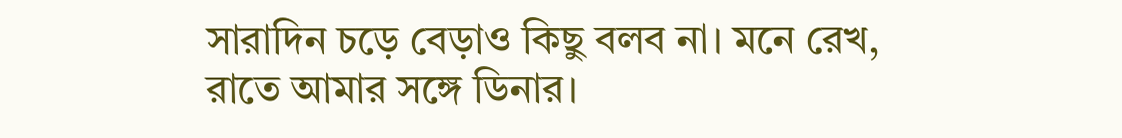সারাদিন চড়ে বেড়াও কিছু বলব না। মনে রেখ, রাতে আমার সঙ্গে ডিনার।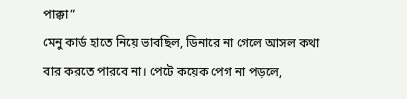পাক্কা”
মেনু কার্ড হাতে নিয়ে ভাবছিল, ডিনারে না গেলে আসল কথা বার করতে পারবে না। পেটে কয়েক পেগ না পড়লে,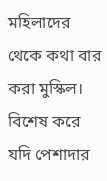মহিলাদের থেকে কথা বার করা মুস্কিল। বিশেষ করে যদি পেশাদার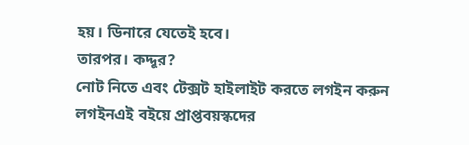হয়। ডিনারে যেতেই হবে।
তারপর। কদ্দূর?
নোট নিতে এবং টেক্সট হাইলাইট করতে লগইন করুন
লগইনএই বইয়ে প্রাপ্তবয়স্কদের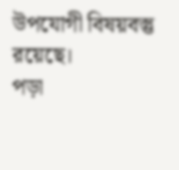উপযোগী বিষয়বস্তু রয়েছে।
পড়া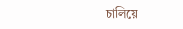চালিয়ে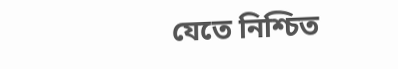যেতে নিশ্চিত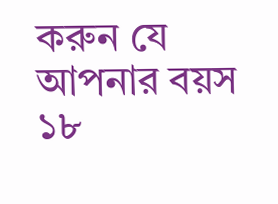করুন যে আপনার বয়স ১৮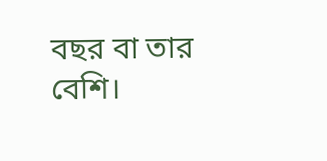বছর বা তার বেশি।